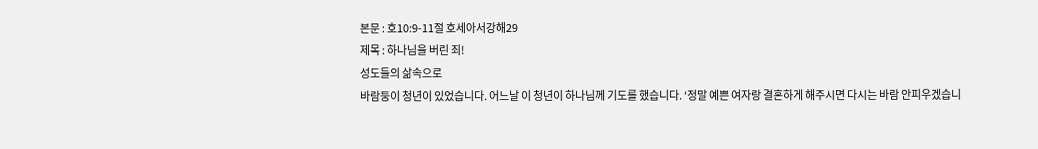본문 : 호10:9-11절 호세아서강해29
제목 : 하나님을 버린 죄!
성도들의 삶속으로
바람둥이 청년이 있었습니다. 어느날 이 청년이 하나님께 기도를 했습니다. ‘정말 예쁜 여자랑 결혼하게 해주시면 다시는 바람 안피우겠습니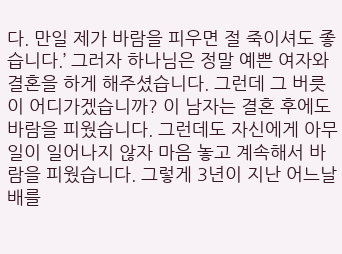다. 만일 제가 바람을 피우면 절 죽이셔도 좋습니다.’ 그러자 하나님은 정말 예쁜 여자와 결혼을 하게 해주셨습니다. 그런데 그 버릇이 어디가겠습니까? 이 남자는 결혼 후에도 바람을 피웠습니다. 그런데도 자신에게 아무 일이 일어나지 않자 마음 놓고 계속해서 바람을 피웠습니다. 그렇게 3년이 지난 어느날 배를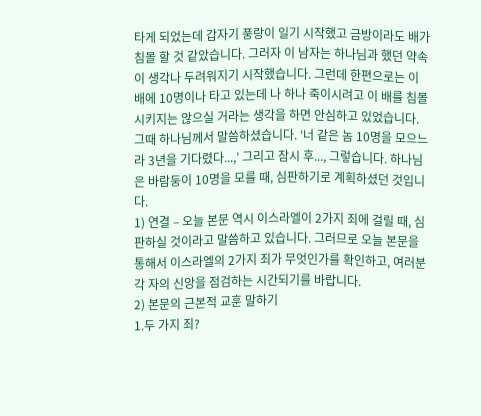타게 되었는데 갑자기 풍랑이 일기 시작했고 금방이라도 배가 침몰 할 것 같았습니다. 그러자 이 남자는 하나님과 했던 약속이 생각나 두려워지기 시작했습니다. 그런데 한편으로는 이 배에 10명이나 타고 있는데 나 하나 죽이시려고 이 배를 침몰시키지는 않으실 거라는 생각을 하면 안심하고 있었습니다. 그때 하나님께서 말씀하셨습니다. ‘너 같은 놈 10명을 모으느라 3년을 기다렸다...,’ 그리고 잠시 후..., 그렇습니다. 하나님은 바람둥이 10명을 모를 때, 심판하기로 계획하셨던 것입니다.
1) 연결 – 오늘 본문 역시 이스라엘이 2가지 죄에 걸릴 때, 심판하실 것이라고 말씀하고 있습니다. 그러므로 오늘 본문을 통해서 이스라엘의 2가지 죄가 무엇인가를 확인하고, 여러분 각 자의 신앙을 점검하는 시간되기를 바랍니다.
2) 본문의 근본적 교훈 말하기
1.두 가지 죄?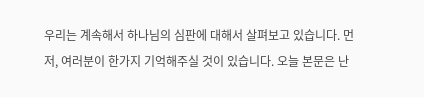우리는 계속해서 하나님의 심판에 대해서 살펴보고 있습니다. 먼저, 여러분이 한가지 기억해주실 것이 있습니다. 오늘 본문은 난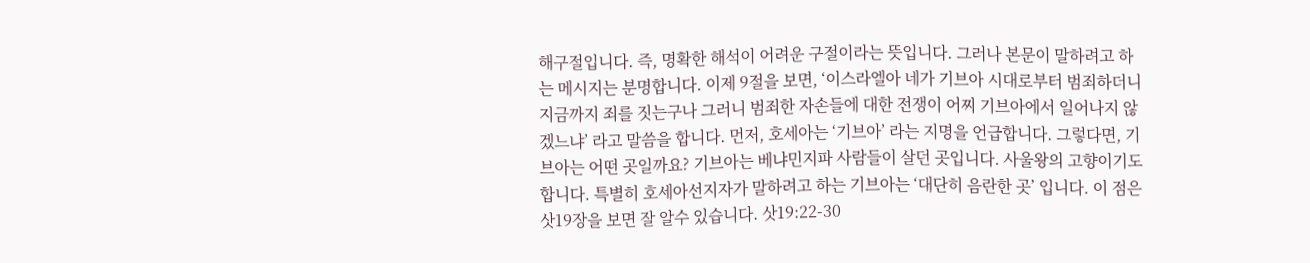해구절입니다. 즉, 명확한 해석이 어려운 구절이라는 뜻입니다. 그러나 본문이 말하려고 하는 메시지는 분명합니다. 이제 9절을 보면, ‘이스라엘아 네가 기브아 시대로부터 범죄하더니 지금까지 죄를 짓는구나 그러니 범죄한 자손들에 대한 전쟁이 어찌 기브아에서 일어나지 않겠느냐’ 라고 말씀을 합니다. 먼저, 호세아는 ‘기브아’ 라는 지명을 언급합니다. 그렇다면, 기브아는 어떤 곳일까요? 기브아는 베냐민지파 사람들이 살던 곳입니다. 사울왕의 고향이기도 합니다. 특별히 호세아선지자가 말하려고 하는 기브아는 ‘대단히 음란한 곳’ 입니다. 이 점은 삿19장을 보면 잘 알수 있습니다. 삿19:22-30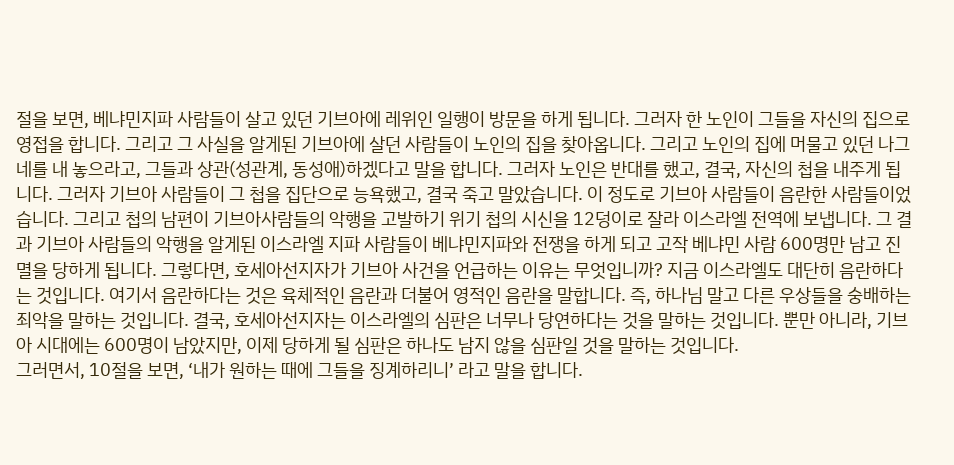절을 보면, 베냐민지파 사람들이 살고 있던 기브아에 레위인 일행이 방문을 하게 됩니다. 그러자 한 노인이 그들을 자신의 집으로 영접을 합니다. 그리고 그 사실을 알게된 기브아에 살던 사람들이 노인의 집을 찾아옵니다. 그리고 노인의 집에 머물고 있던 나그네를 내 놓으라고, 그들과 상관(성관계, 동성애)하겠다고 말을 합니다. 그러자 노인은 반대를 했고, 결국, 자신의 첩을 내주게 됩니다. 그러자 기브아 사람들이 그 첩을 집단으로 능욕했고, 결국 죽고 말았습니다. 이 정도로 기브아 사람들이 음란한 사람들이었습니다. 그리고 첩의 남편이 기브아사람들의 악행을 고발하기 위기 첩의 시신을 12덩이로 잘라 이스라엘 전역에 보냅니다. 그 결과 기브아 사람들의 악행을 알게된 이스라엘 지파 사람들이 베냐민지파와 전쟁을 하게 되고 고작 베냐민 사람 600명만 남고 진멸을 당하게 됩니다. 그렇다면, 호세아선지자가 기브아 사건을 언급하는 이유는 무엇입니까? 지금 이스라엘도 대단히 음란하다는 것입니다. 여기서 음란하다는 것은 육체적인 음란과 더불어 영적인 음란을 말합니다. 즉, 하나님 말고 다른 우상들을 숭배하는 죄악을 말하는 것입니다. 결국, 호세아선지자는 이스라엘의 심판은 너무나 당연하다는 것을 말하는 것입니다. 뿐만 아니라, 기브아 시대에는 600명이 남았지만, 이제 당하게 될 심판은 하나도 남지 않을 심판일 것을 말하는 것입니다.
그러면서, 10절을 보면, ‘내가 원하는 때에 그들을 징계하리니’ 라고 말을 합니다.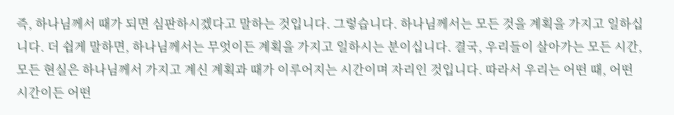즉, 하나님께서 때가 되면 심판하시겠다고 말하는 것입니다. 그렇습니다. 하나님께서는 모든 것을 계획을 가지고 일하십니다. 더 쉽게 말하면, 하나님께서는 무엇이든 계획을 가지고 일하시는 분이십니다. 결국, 우리들이 살아가는 모든 시간, 모든 현실은 하나님께서 가지고 계신 계획과 때가 이루어지는 시간이며 자리인 것입니다. 따라서 우리는 어떤 때, 어떤 시간이든 어떤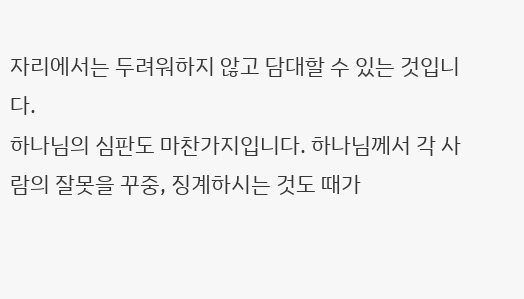자리에서는 두려워하지 않고 담대할 수 있는 것입니다.
하나님의 심판도 마찬가지입니다. 하나님께서 각 사람의 잘못을 꾸중, 징계하시는 것도 때가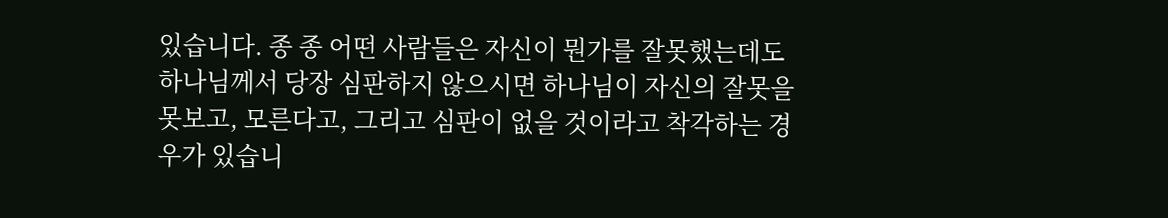있습니다. 종 종 어떤 사람들은 자신이 뭔가를 잘못했는데도 하나님께서 당장 심판하지 않으시면 하나님이 자신의 잘못을 못보고, 모른다고, 그리고 심판이 없을 것이라고 착각하는 경우가 있습니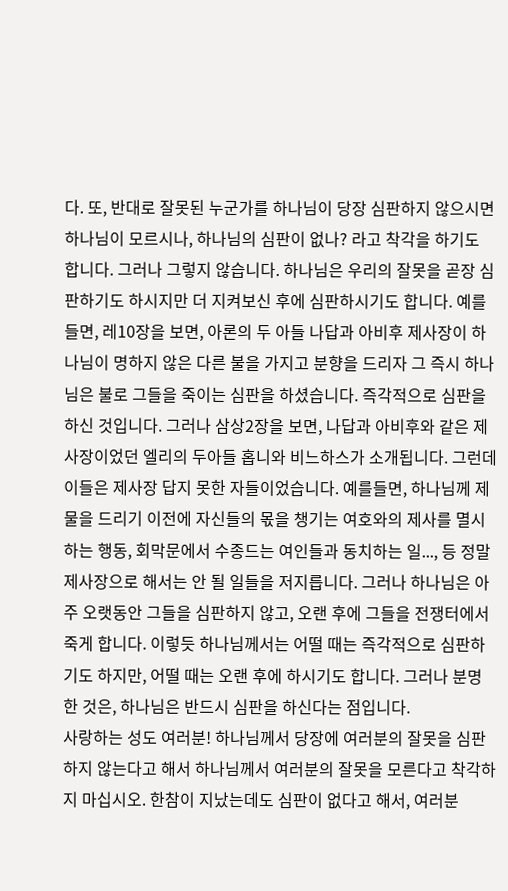다. 또, 반대로 잘못된 누군가를 하나님이 당장 심판하지 않으시면 하나님이 모르시나, 하나님의 심판이 없나? 라고 착각을 하기도 합니다. 그러나 그렇지 않습니다. 하나님은 우리의 잘못을 곧장 심판하기도 하시지만 더 지켜보신 후에 심판하시기도 합니다. 예를들면, 레10장을 보면, 아론의 두 아들 나답과 아비후 제사장이 하나님이 명하지 않은 다른 불을 가지고 분향을 드리자 그 즉시 하나님은 불로 그들을 죽이는 심판을 하셨습니다. 즉각적으로 심판을 하신 것입니다. 그러나 삼상2장을 보면, 나답과 아비후와 같은 제사장이었던 엘리의 두아들 홉니와 비느하스가 소개됩니다. 그런데 이들은 제사장 답지 못한 자들이었습니다. 예를들면, 하나님께 제물을 드리기 이전에 자신들의 몫을 챙기는 여호와의 제사를 멸시하는 행동, 회막문에서 수종드는 여인들과 동치하는 일..., 등 정말 제사장으로 해서는 안 될 일들을 저지릅니다. 그러나 하나님은 아주 오랫동안 그들을 심판하지 않고, 오랜 후에 그들을 전쟁터에서 죽게 합니다. 이렇듯 하나님께서는 어떨 때는 즉각적으로 심판하기도 하지만, 어떨 때는 오랜 후에 하시기도 합니다. 그러나 분명한 것은, 하나님은 반드시 심판을 하신다는 점입니다.
사랑하는 성도 여러분! 하나님께서 당장에 여러분의 잘못을 심판하지 않는다고 해서 하나님께서 여러분의 잘못을 모른다고 착각하지 마십시오. 한참이 지났는데도 심판이 없다고 해서, 여러분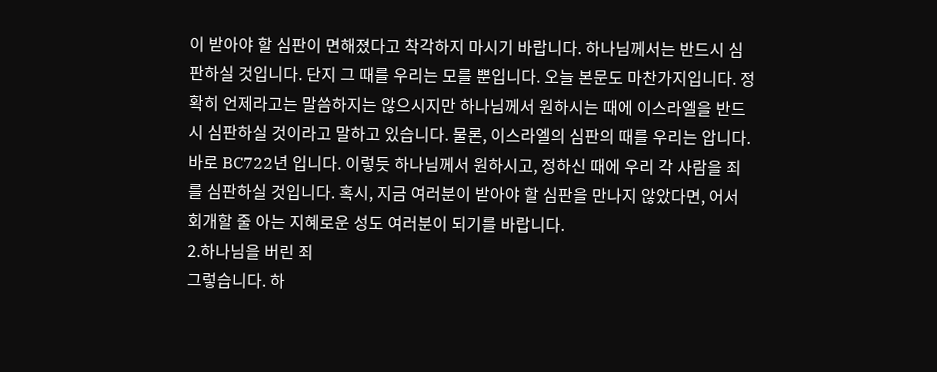이 받아야 할 심판이 면해졌다고 착각하지 마시기 바랍니다. 하나님께서는 반드시 심판하실 것입니다. 단지 그 때를 우리는 모를 뿐입니다. 오늘 본문도 마찬가지입니다. 정확히 언제라고는 말씀하지는 않으시지만 하나님께서 원하시는 때에 이스라엘을 반드시 심판하실 것이라고 말하고 있습니다. 물론, 이스라엘의 심판의 때를 우리는 압니다. 바로 BC722년 입니다. 이렇듯 하나님께서 원하시고, 정하신 때에 우리 각 사람을 죄를 심판하실 것입니다. 혹시, 지금 여러분이 받아야 할 심판을 만나지 않았다면, 어서 회개할 줄 아는 지혜로운 성도 여러분이 되기를 바랍니다.
2.하나님을 버린 죄
그렇습니다. 하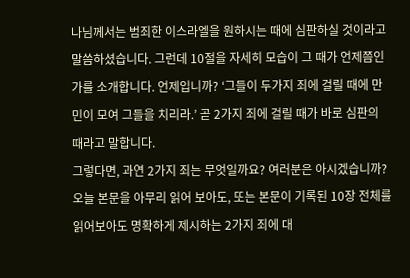나님께서는 범죄한 이스라엘을 원하시는 때에 심판하실 것이라고 말씀하셨습니다. 그런데 10절을 자세히 모습이 그 때가 언제쯤인가를 소개합니다. 언제입니까? ‘그들이 두가지 죄에 걸릴 때에 만민이 모여 그들을 치리라.’ 곧 2가지 죄에 걸릴 때가 바로 심판의 때라고 말합니다.
그렇다면, 과연 2가지 죄는 무엇일까요? 여러분은 아시겠습니까? 오늘 본문을 아무리 읽어 보아도, 또는 본문이 기록된 10장 전체를 읽어보아도 명확하게 제시하는 2가지 죄에 대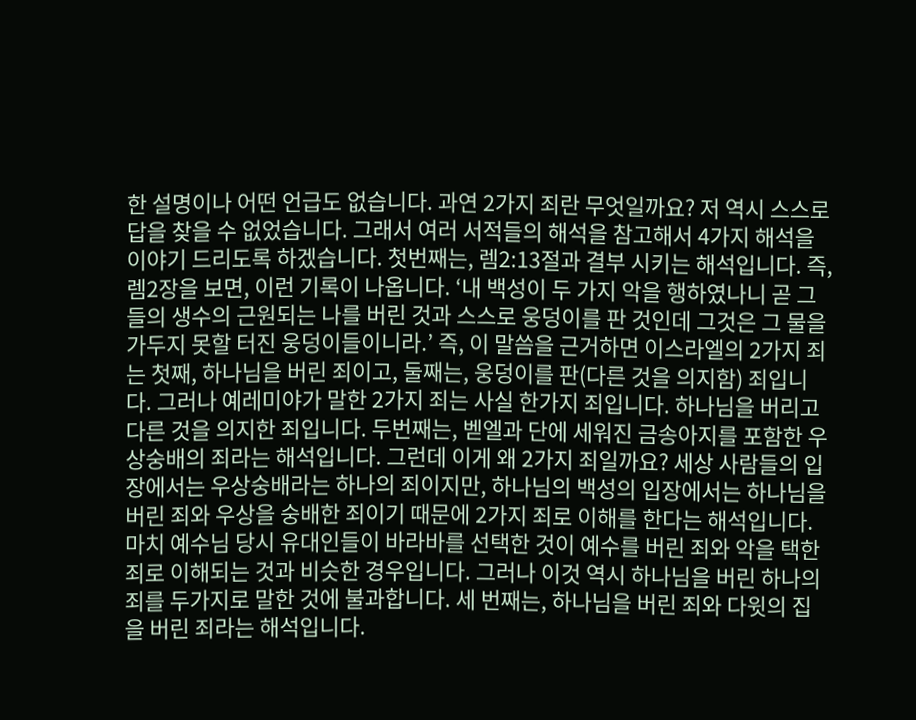한 설명이나 어떤 언급도 없습니다. 과연 2가지 죄란 무엇일까요? 저 역시 스스로 답을 찾을 수 없었습니다. 그래서 여러 서적들의 해석을 참고해서 4가지 해석을 이야기 드리도록 하겠습니다. 첫번째는, 렘2:13절과 결부 시키는 해석입니다. 즉, 렘2장을 보면, 이런 기록이 나옵니다. ‘내 백성이 두 가지 악을 행하였나니 곧 그들의 생수의 근원되는 나를 버린 것과 스스로 웅덩이를 판 것인데 그것은 그 물을 가두지 못할 터진 웅덩이들이니라.’ 즉, 이 말씀을 근거하면 이스라엘의 2가지 죄는 첫째, 하나님을 버린 죄이고, 둘째는, 웅덩이를 판(다른 것을 의지함) 죄입니다. 그러나 예레미야가 말한 2가지 죄는 사실 한가지 죄입니다. 하나님을 버리고 다른 것을 의지한 죄입니다. 두번째는, 벧엘과 단에 세워진 금송아지를 포함한 우상숭배의 죄라는 해석입니다. 그런데 이게 왜 2가지 죄일까요? 세상 사람들의 입장에서는 우상숭배라는 하나의 죄이지만, 하나님의 백성의 입장에서는 하나님을 버린 죄와 우상을 숭배한 죄이기 때문에 2가지 죄로 이해를 한다는 해석입니다. 마치 예수님 당시 유대인들이 바라바를 선택한 것이 예수를 버린 죄와 악을 택한 죄로 이해되는 것과 비슷한 경우입니다. 그러나 이것 역시 하나님을 버린 하나의 죄를 두가지로 말한 것에 불과합니다. 세 번째는, 하나님을 버린 죄와 다윗의 집을 버린 죄라는 해석입니다.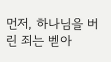먼저, 하나님을 버린 죄는 벧아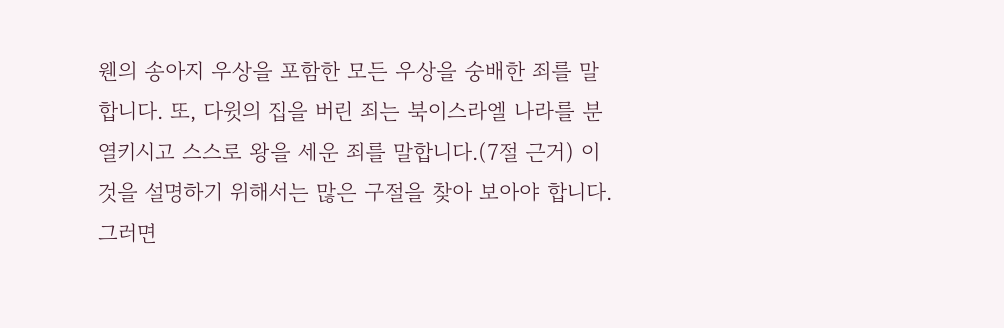웬의 송아지 우상을 포함한 모든 우상을 숭배한 죄를 말합니다. 또, 다윗의 집을 버린 죄는 북이스라엘 나라를 분열키시고 스스로 왕을 세운 죄를 말합니다.(7절 근거) 이것을 설명하기 위해서는 많은 구절을 찾아 보아야 합니다. 그러면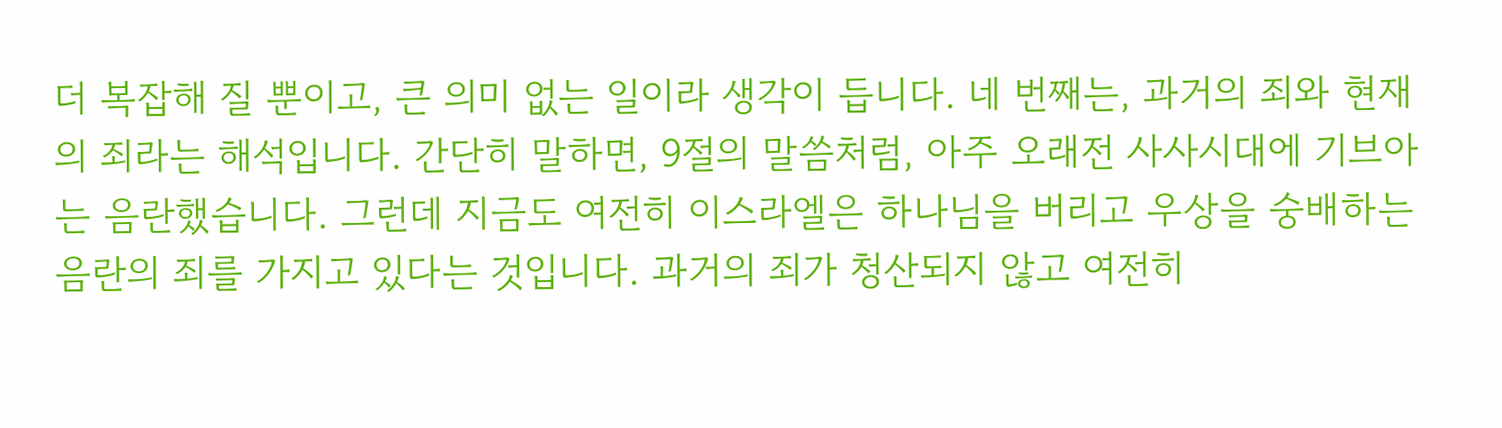더 복잡해 질 뿐이고, 큰 의미 없는 일이라 생각이 듭니다. 네 번째는, 과거의 죄와 현재의 죄라는 해석입니다. 간단히 말하면, 9절의 말씀처럼, 아주 오래전 사사시대에 기브아는 음란했습니다. 그런데 지금도 여전히 이스라엘은 하나님을 버리고 우상을 숭배하는 음란의 죄를 가지고 있다는 것입니다. 과거의 죄가 청산되지 않고 여전히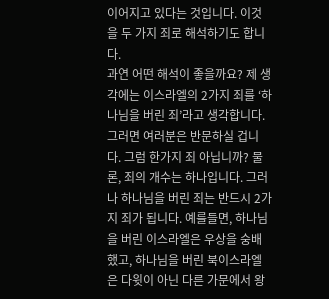이어지고 있다는 것입니다. 이것을 두 가지 죄로 해석하기도 합니다.
과연 어떤 해석이 좋을까요? 제 생각에는 이스라엘의 2가지 죄를 ‘하나님을 버린 죄’라고 생각합니다. 그러면 여러분은 반문하실 겁니다. 그럼 한가지 죄 아닙니까? 물론, 죄의 개수는 하나입니다. 그러나 하나님을 버린 죄는 반드시 2가지 죄가 됩니다. 예를들면, 하나님을 버린 이스라엘은 우상을 숭배했고, 하나님을 버린 북이스라엘은 다윗이 아닌 다른 가문에서 왕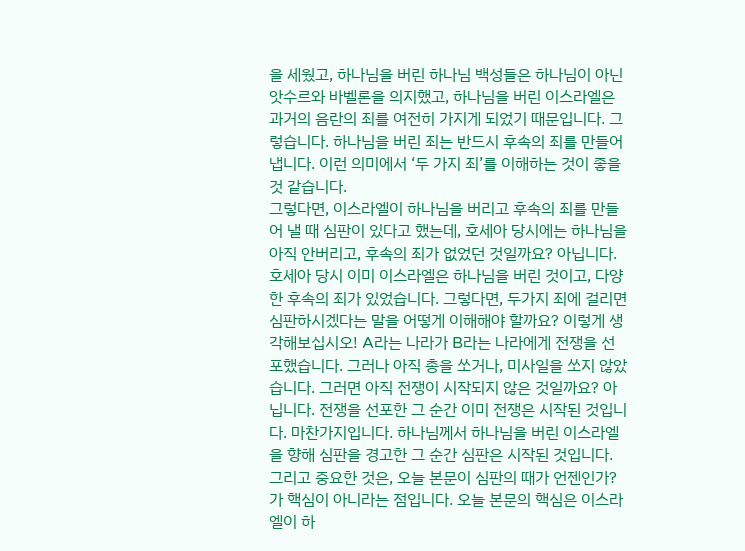을 세웠고, 하나님을 버린 하나님 백성들은 하나님이 아닌 앗수르와 바벨론을 의지했고, 하나님을 버린 이스라엘은 과거의 음란의 죄를 여전히 가지게 되었기 때문입니다. 그렇습니다. 하나님을 버린 죄는 반드시 후속의 죄를 만들어 냅니다. 이런 의미에서 ‘두 가지 죄’를 이해하는 것이 좋을 것 같습니다.
그렇다면, 이스라엘이 하나님을 버리고 후속의 죄를 만들어 낼 때 심판이 있다고 했는데, 호세아 당시에는 하나님을 아직 안버리고, 후속의 죄가 없었던 것일까요? 아닙니다. 호세아 당시 이미 이스라엘은 하나님을 버린 것이고, 다양한 후속의 죄가 있었습니다. 그렇다면, 두가지 죄에 걸리면 심판하시겠다는 말을 어떻게 이해해야 할까요? 이렇게 생각해보십시오! A라는 나라가 B라는 나라에게 전쟁을 선포했습니다. 그러나 아직 총을 쏘거나, 미사일을 쏘지 않았습니다. 그러면 아직 전쟁이 시작되지 않은 것일까요? 아닙니다. 전쟁을 선포한 그 순간 이미 전쟁은 시작된 것입니다. 마찬가지입니다. 하나님께서 하나님을 버린 이스라엘을 향해 심판을 경고한 그 순간 심판은 시작된 것입니다. 그리고 중요한 것은, 오늘 본문이 심판의 때가 언젠인가? 가 핵심이 아니라는 점입니다. 오늘 본문의 핵심은 이스라엘이 하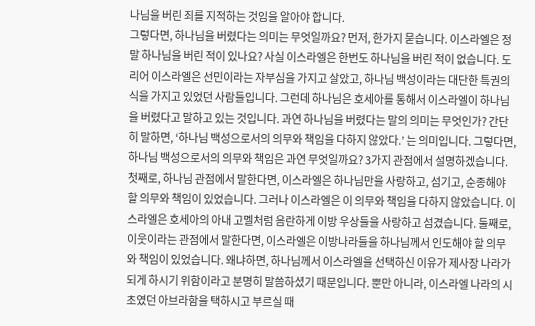나님을 버린 죄를 지적하는 것임을 알아야 합니다.
그렇다면, 하나님을 버렸다는 의미는 무엇일까요? 먼저, 한가지 묻습니다. 이스라엘은 정말 하나님을 버린 적이 있나요? 사실 이스라엘은 한번도 하나님을 버린 적이 없습니다. 도리어 이스라엘은 선민이라는 자부심을 가지고 살았고, 하나님 백성이라는 대단한 특권의식을 가지고 있었던 사람들입니다. 그런데 하나님은 호세아를 통해서 이스라엘이 하나님을 버렸다고 말하고 있는 것입니다. 과연 하나님을 버렸다는 말의 의미는 무엇인가? 간단히 말하면, ‘하나님 백성으로서의 의무와 책임을 다하지 않았다.’ 는 의미입니다. 그렇다면, 하나님 백성으로서의 의무와 책임은 과연 무엇일까요? 3가지 관점에서 설명하겠습니다. 첫째로, 하나님 관점에서 말한다면, 이스라엘은 하나님만을 사랑하고, 섬기고, 순종해야 할 의무와 책임이 있었습니다. 그러나 이스라엘은 이 의무와 책임을 다하지 않았습니다. 이스라엘은 호세아의 아내 고멜처럼 음란하게 이방 우상들을 사랑하고 섬겼습니다. 둘째로, 이웃이라는 관점에서 말한다면, 이스라엘은 이방나라들을 하나님께서 인도해야 할 의무와 책임이 있었습니다. 왜냐하면, 하나님께서 이스라엘을 선택하신 이유가 제사장 나라가 되게 하시기 위함이라고 분명히 말씀하셨기 때문입니다. 뿐만 아니라, 이스라엘 나라의 시초였던 아브라함을 택하시고 부르실 때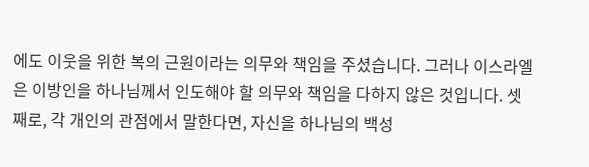에도 이웃을 위한 복의 근원이라는 의무와 책임을 주셨습니다. 그러나 이스라엘은 이방인을 하나님께서 인도해야 할 의무와 책임을 다하지 않은 것입니다. 셋째로, 각 개인의 관점에서 말한다면, 자신을 하나님의 백성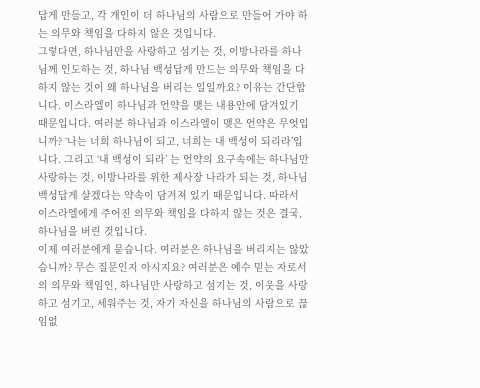답게 만들고, 각 개인이 더 하나님의 사람으로 만들어 가야 하는 의무와 책임을 다하지 않은 것입니다.
그렇다면, 하나님만을 사랑하고 섬기는 것, 이방나라를 하나님께 인도하는 것, 하나님 백성답게 만드는 의무와 책임을 다하지 않는 것이 왜 하나님을 버리는 일일까요? 이유는 간단합니다. 이스라엘이 하나님과 언약을 맺는 내용안에 담겨있기 때문입니다. 여러분 하나님과 이스라엘이 맺은 언약은 무엇입니까? ‘나는 너희 하나님이 되고, 너희는 내 백성이 되리라’입니다. 그리고 ‘내 백성이 되라’ 는 언약의 요구속에는 하나님만 사랑하는 것, 이방나라를 위한 제사장 나라가 되는 것, 하나님 백성답게 살겠다는 약속이 담겨져 있기 때문입니다. 따라서 이스라엘에게 주어진 의무와 책임을 다하지 않는 것은 결국, 하나님을 버린 것입니다.
이제 여러분에게 묻습니다. 여러분은 하나님을 버리지는 않았습니까? 무슨 질문인지 아시지요? 여러분은 예수 믿는 자로서의 의무와 책임인, 하나님만 사랑하고 섬기는 것, 이웃을 사랑하고 섬기고, 세워주는 것, 자기 자신을 하나님의 사람으로 끊임없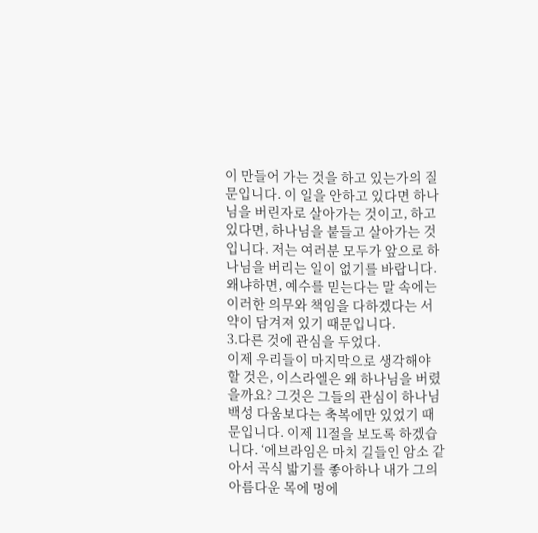이 만들어 가는 것을 하고 있는가의 질문입니다. 이 일을 안하고 있다면 하나님을 버린자로 살아가는 것이고, 하고 있다면, 하나님을 붙들고 살아가는 것입니다. 저는 여러분 모두가 앞으로 하나님을 버리는 일이 없기를 바랍니다. 왜냐하면, 예수를 믿는다는 말 속에는 이러한 의무와 책임을 다하겠다는 서약이 담겨져 있기 때문입니다.
3.다른 것에 관심을 두었다.
이제 우리들이 마지막으로 생각해야 할 것은, 이스라엘은 왜 하나님을 버렸을까요? 그것은 그들의 관심이 하나님 백성 다움보다는 축복에만 있었기 때문입니다. 이제 11절을 보도록 하겠습니다. ‘에브라임은 마치 길들인 암소 같아서 곡식 밟기를 좋아하나 내가 그의 아름다운 목에 멍에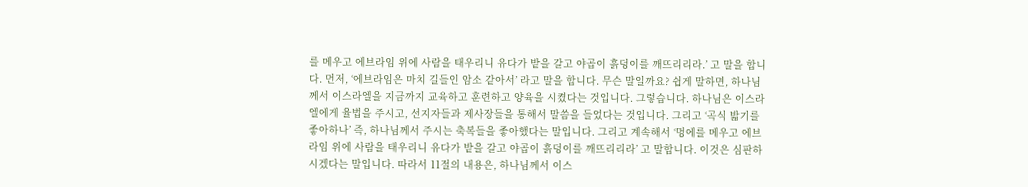를 메우고 에브라임 위에 사람을 태우리니 유다가 밭을 갈고 야곱이 흙덩이를 깨뜨리리라.’ 고 말을 합니다. 먼저, ‘에브라임은 마치 길들인 암소 같아서’ 라고 말을 합니다. 무슨 말일까요? 쉽게 말하면, 하나님께서 이스라엘을 지금까지 교육하고 훈련하고 양육을 시켰다는 것입니다. 그렇습니다. 하나님은 이스라엘에게 율법을 주시고, 선지자들과 제사장들을 통해서 말씀을 들었다는 것입니다. 그리고 ‘곡식 밟기를 좋아하나’ 즉, 하나님께서 주시는 축복들을 좋아했다는 말입니다. 그리고 계속해서 ‘멍에를 메우고 에브라임 위에 사람을 태우리니 유다가 밭을 갈고 야곱이 흙덩이를 깨뜨리리라’ 고 말합니다. 이것은 심판하시겠다는 말입니다. 따라서 11절의 내용은, 하나님께서 이스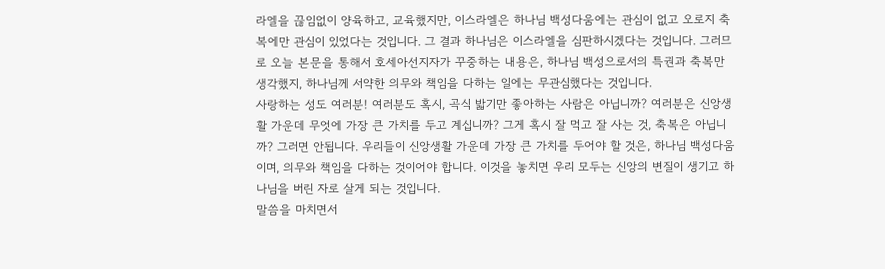라엘을 끊임없이 양육하고, 교육했지만, 이스라엘은 하나님 백성다움에는 관심이 없고 오로지 축복에만 관심이 있었다는 것입니다. 그 결과 하나님은 이스라엘을 심판하시겠다는 것입니다. 그러므로 오늘 본문을 통해서 호세아선지자가 꾸중하는 내용은, 하나님 백성으로서의 특권과 축복만 생각했지, 하나님께 서약한 의무와 책임을 다하는 일에는 무관심했다는 것입니다.
사랑하는 성도 여러분! 여러분도 혹시, 곡식 밟기만 좋아하는 사람은 아닙니까? 여러분은 신앙생활 가운데 무엇에 가장 큰 가치를 두고 계십니까? 그게 혹시 잘 먹고 잘 사는 것, 축복은 아닙니까? 그러면 안됩니다. 우리들이 신앙생활 가운데 가장 큰 가치를 두어야 할 것은, 하나님 백성다움이며, 의무와 책임을 다하는 것이어야 합니다. 이것을 놓치면 우리 모두는 신앙의 변질이 생기고 하나님을 버린 자로 살게 되는 것입니다.
말씀을 마치면서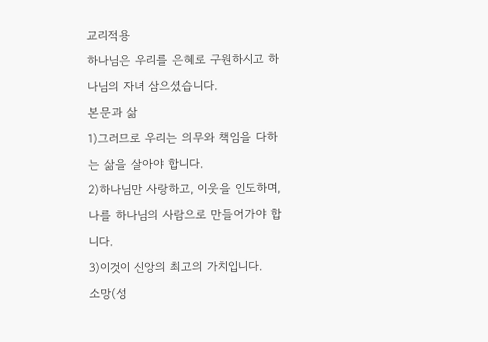교리적용
하나님은 우리를 은혜로 구원하시고 하나님의 자녀 삼으셨습니다.
본문과 삶
1)그러므로 우리는 의무와 책임을 다하는 삶을 살아야 합니다.
2)하나님만 사랑하고, 이웃을 인도하며, 나를 하나님의 사람으로 만들어가야 합니다.
3)이것이 신앙의 최고의 가치입니다.
소망(성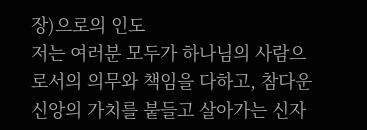장)으로의 인도
저는 여러분 모두가 하나님의 사람으로서의 의무와 책임을 다하고, 참다운 신앙의 가치를 붙들고 살아가는 신자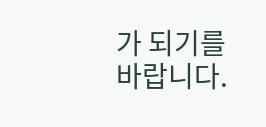가 되기를 바랍니다.